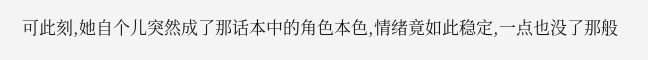可此刻,她自个儿突然成了那话本中的角色本色,情绪竟如此稳定,一点也没了那般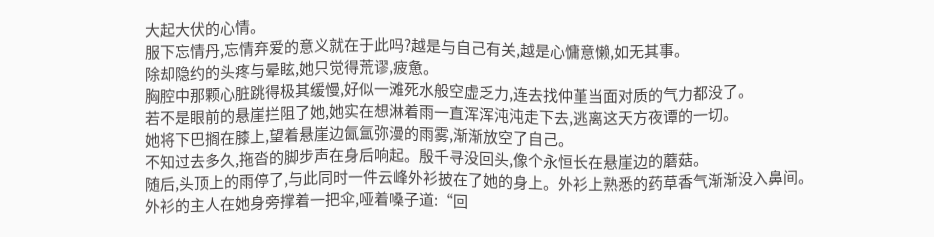大起大伏的心情。
服下忘情丹,忘情弃爱的意义就在于此吗?越是与自己有关,越是心慵意懒,如无其事。
除却隐约的头疼与晕眩,她只觉得荒谬,疲惫。
胸腔中那颗心脏跳得极其缓慢,好似一滩死水般空虚乏力,连去找仲堇当面对质的气力都没了。
若不是眼前的悬崖拦阻了她,她实在想淋着雨一直浑浑沌沌走下去,逃离这天方夜谭的一切。
她将下巴搁在膝上,望着悬崖边氤氲弥漫的雨雾,渐渐放空了自己。
不知过去多久,拖沓的脚步声在身后响起。殷千寻没回头,像个永恒长在悬崖边的蘑菇。
随后,头顶上的雨停了,与此同时一件云峰外衫披在了她的身上。外衫上熟悉的药草香气渐渐没入鼻间。
外衫的主人在她身旁撑着一把伞,哑着嗓子道:“回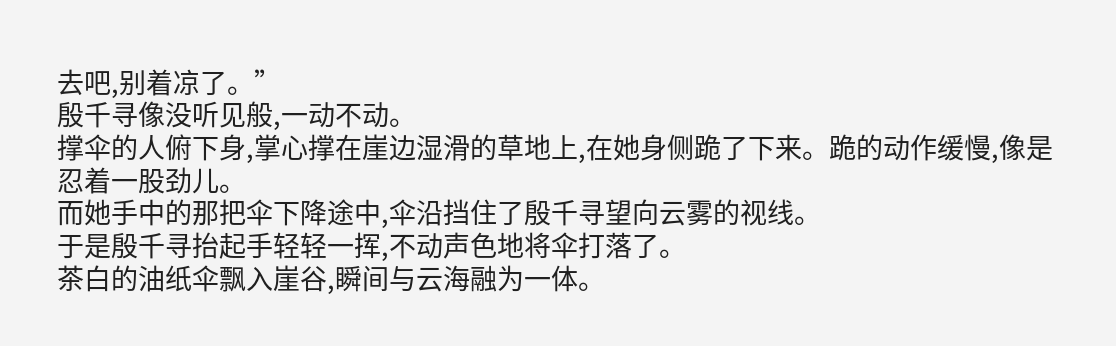去吧,别着凉了。”
殷千寻像没听见般,一动不动。
撑伞的人俯下身,掌心撑在崖边湿滑的草地上,在她身侧跪了下来。跪的动作缓慢,像是忍着一股劲儿。
而她手中的那把伞下降途中,伞沿挡住了殷千寻望向云雾的视线。
于是殷千寻抬起手轻轻一挥,不动声色地将伞打落了。
茶白的油纸伞飘入崖谷,瞬间与云海融为一体。